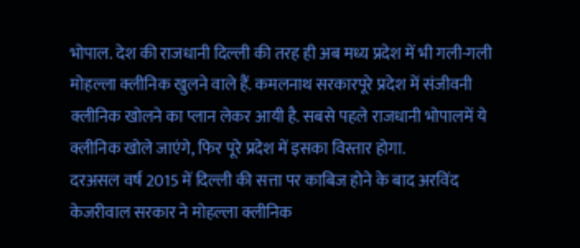भोपाल. देश की राजधानी दिल्ली की तरह ही अब मध्य प्रदेश में भी गली-गली मोहल्ला क्लीनिक खुलने वाले हैं. कमलनाथ सरकारपूरे प्रदेश में संजीवनी क्लीनिक खोलने का प्लान लेकर आयी है. सबसे पहले राजधानी भोपालमें ये क्लीनिक खोले जाएंगे, फिर पूरे प्रदेश में इसका विस्तार होगा.
दरअसल वर्ष 2015 में दिल्ली की सत्ता पर काबिज होने के बाद अरविंद केजरीवाल सरकार ने मोहल्ला क्लीनिक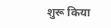शुरू किया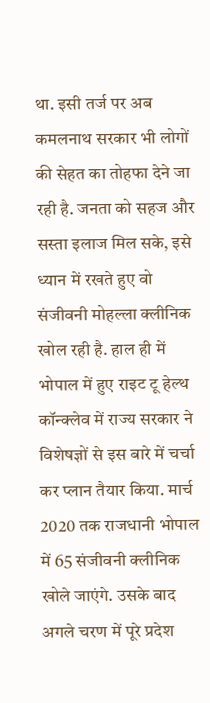था. इसी तर्ज पर अब कमलनाथ सरकार भी लोगों की सेहत का तोहफा देने जा रही है. जनता को सहज और सस्ता इलाज मिल सके, इसे ध्यान में रखते हुए वो संजीवनी मोहल्ला क्लीनिक खोल रही है. हाल ही में भोपाल में हुए राइट टू हेल्थ कॉन्क्लेव में राज्य सरकार ने विशेषज्ञों से इस बारे में चर्चा कर प्लान तैयार किया. मार्च 2020 तक राजधानी भोपाल में 65 संजीवनी क्लीनिक खोले जाएंगे. उसके बाद अगले चरण में पूरे प्रदेश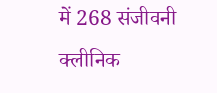में 268 संजीवनी क्लीनिक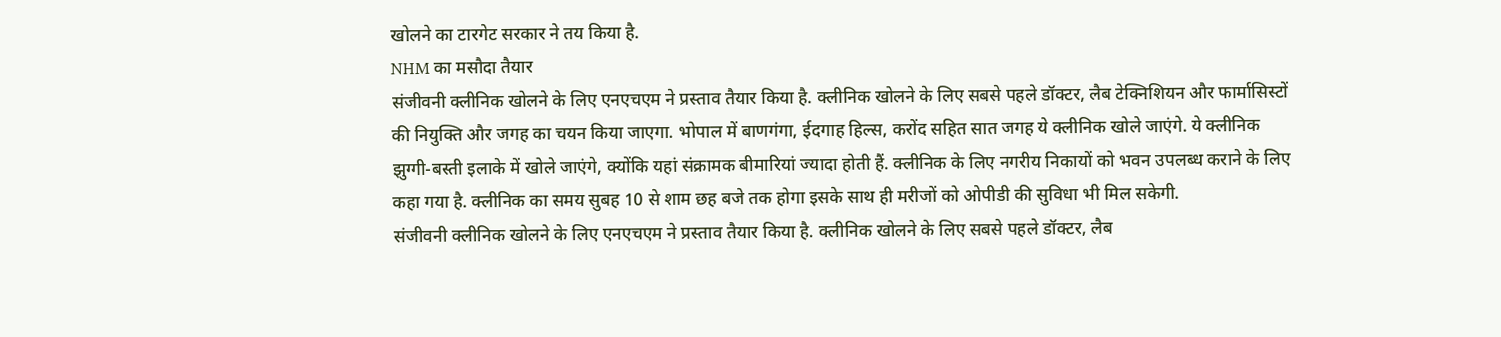खोलने का टारगेट सरकार ने तय किया है.
NHM का मसौदा तैयार
संजीवनी क्लीनिक खोलने के लिए एनएचएम ने प्रस्ताव तैयार किया है. क्लीनिक खोलने के लिए सबसे पहले डॉक्टर, लैब टेक्निशियन और फार्मासिस्टों की नियुक्ति और जगह का चयन किया जाएगा. भोपाल में बाणगंगा, ईदगाह हिल्स, करोंद सहित सात जगह ये क्लीनिक खोले जाएंगे. ये क्लीनिक झुग्गी-बस्ती इलाके में खोले जाएंगे, क्योंकि यहां संक्रामक बीमारियां ज्यादा होती हैं. क्लीनिक के लिए नगरीय निकायों को भवन उपलब्ध कराने के लिए कहा गया है. क्लीनिक का समय सुबह 10 से शाम छह बजे तक होगा इसके साथ ही मरीजों को ओपीडी की सुविधा भी मिल सकेगी.
संजीवनी क्लीनिक खोलने के लिए एनएचएम ने प्रस्ताव तैयार किया है. क्लीनिक खोलने के लिए सबसे पहले डॉक्टर, लैब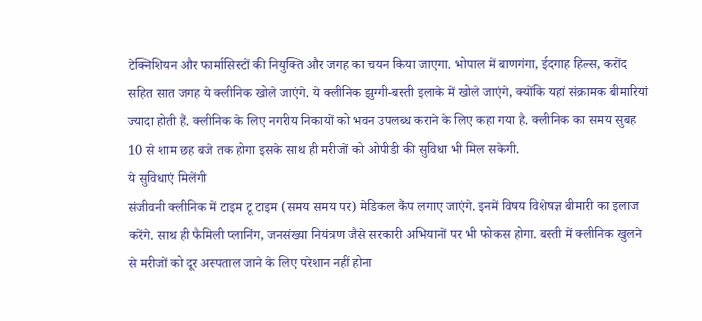टेक्निशियन और फार्मासिस्टों की नियुक्ति और जगह का चयन किया जाएगा. भोपाल में बाणगंगा, ईदगाह हिल्स, करोंद सहित सात जगह ये क्लीनिक खोले जाएंगे. ये क्लीनिक झुग्गी-बस्ती इलाके में खोले जाएंगे, क्योंकि यहां संक्रामक बीमारियां ज्यादा होती हैं. क्लीनिक के लिए नगरीय निकायों को भवन उपलब्ध कराने के लिए कहा गया है. क्लीनिक का समय सुबह 10 से शाम छह बजे तक होगा इसके साथ ही मरीजों को ओपीडी की सुविधा भी मिल सकेगी.
ये सुविधाएं मिलेंगी
संजीवनी क्लीनिक में टाइम टू टाइम (समय समय पर) मेडिकल कैंप लगाए जाएंगे. इनमें विषय विशेषज्ञ बीमारी का इलाज करेंगे. साथ ही फैमिली प्लानिंग, जनसंख्या नियंत्रण जैसे सरकारी अभियानों पर भी फोकस होगा. बस्ती में क्लीनिक खुलने से मरीजों को दूर अस्पताल जाने के लिए परेशान नहीं होना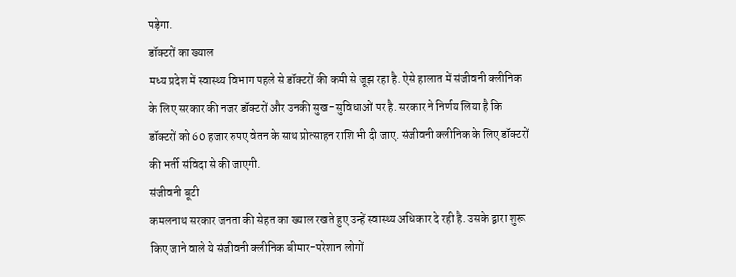पड़ेगा.
डॉक्टरों का ख्याल
मध्य प्रदेश में स्वास्थ्य विभाग पहले से डॉक्टरों की कमी से जूझ रहा है. ऐसे हालात में संजीवनी क्लीनिक के लिए सरकार की नजर डॉक्टरों और उनकी सुख-सुविधाओं पर है. सरकार ने निर्णय लिया है कि डॉक्टरों को 60 हजार रुपए वेतन के साथ प्रोत्साहन राशि भी दी जाए. संजीवनी क्लीनिक के लिए डॉक्टरों की भर्ती संविदा से की जाएगी.
संजीवनी बूटी
कमलनाथ सरकार जनता की सेहत का ख्याल रखते हुए उन्हें स्वास्थ्य अधिकार दे रही है. उसके द्वारा शुरू किए जाने वाले ये संजीवनी क्लीनिक बीमार-परेशान लोगों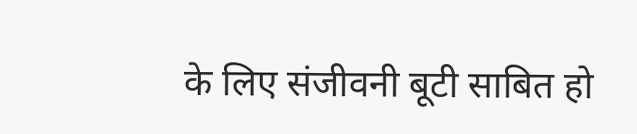के लिए संजीवनी बूटी साबित हो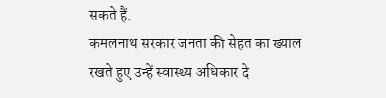सकते हैं.
कमलनाथ सरकार जनता की सेहत का ख्याल रखते हुए उन्हें स्वास्थ्य अधिकार दे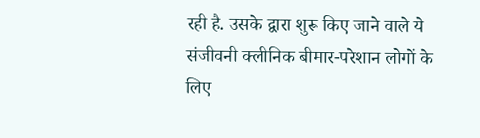रही है. उसके द्वारा शुरू किए जाने वाले ये संजीवनी क्लीनिक बीमार-परेशान लोगों के लिए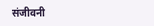संजीवनी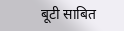बूटी साबित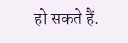हो सकते हैं.